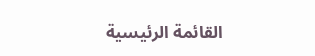القائمة الرئيسية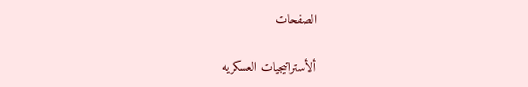الصفحات

ألأستراتيجيات العسكريه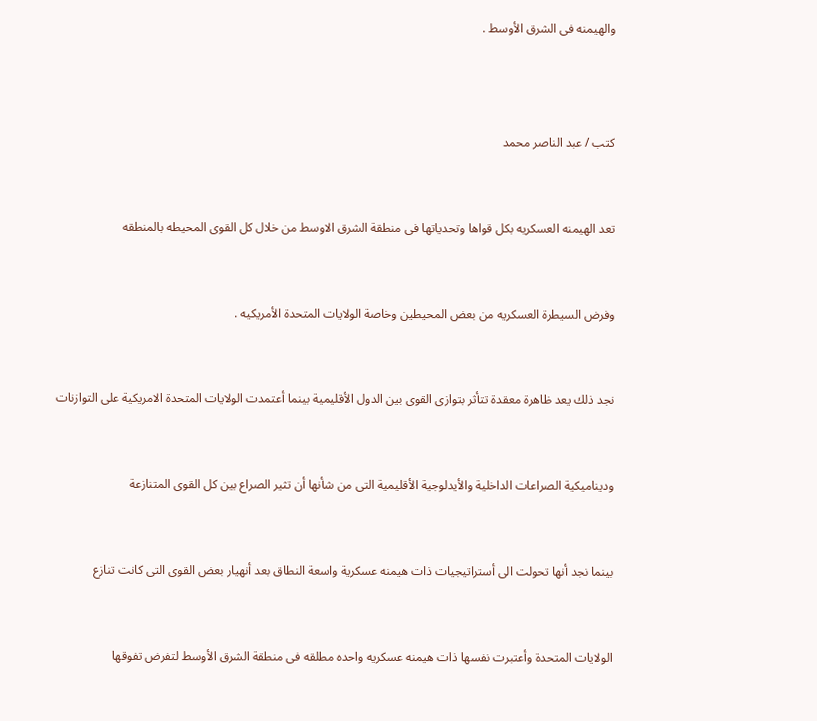والهيمنه فى الشرق الأوسط .



كتب / عبد الناصر محمد


تعد الهيمنه العسكريه بكل قواها وتحدياتها فى منطقة الشرق الاوسط من خلال كل القوى المحيطه بالمنطقه


وفرض السيطرة العسكريه من بعض المحيطين وخاصة الولايات المتحدة الأمريكيه .


نجد ذلك يعد ظاهرة معقدة تتأثر بتوازى القوى بين الدول الأقليمية بينما أعتمدت الولايات المتحدة الامريكية على التوازنات


وديناميكية الصراعات الداخلية والأيدلوجية الأقليمية التى من شأنها أن تثير الصراع بين كل القوى المتنازعة


بينما نجد أنها تحولت الى أستراتيجيات ذات هيمنه عسكرية واسعة النطاق بعد أنهيار بعض القوى التى كانت تنازع


الولايات المتحدة وأعتبرت نفسها ذات هيمنه عسكريه واحده مطلقه فى منطقة الشرق الأوسط لتفرض تفوقها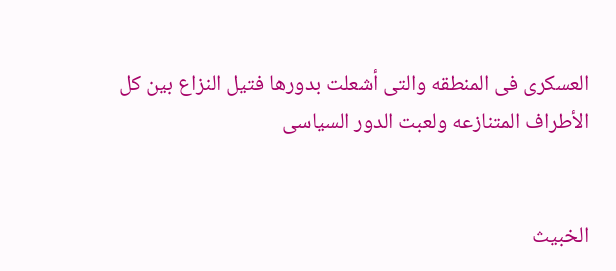العسكرى فى المنطقه والتى أشعلت بدورها فتيل النزاع بين كل الأطراف المتنازعه ولعبت الدور السياسى


الخبيث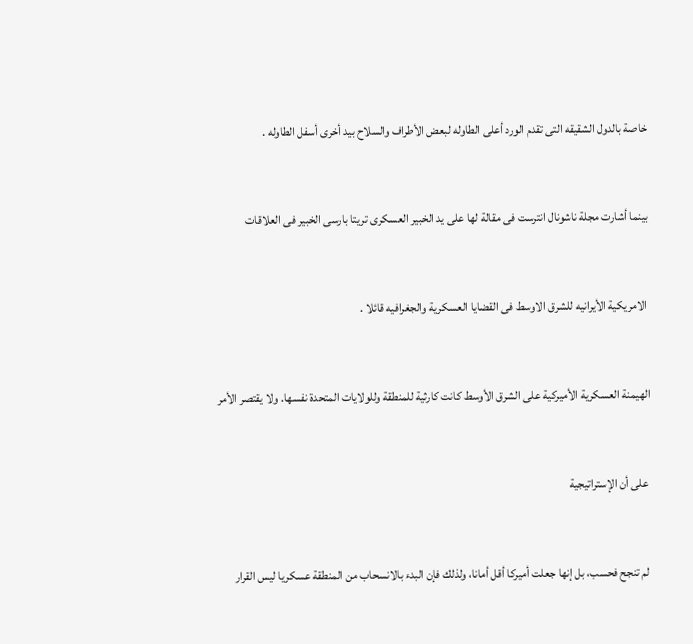خاصة بالدول الشقيقه التى تقدم الورد أعلى الطاوله لبعض الأطراف والسلاح بيد أخرى أسفل الطاوله .


بينما أشارت مجلة ناشونال انترست فى مقالة لها على يد الخبير العسكرى تريتا بارسى الخبير فى العلاقات


 الامريكية الأيرانيه للشرق الاوسط فى القضايا العسكرية والجغرافيه قائلا .


الهيمنة العسكرية الأميركية على الشرق الأوسط كانت كارثية للمنطقة وللولايات المتحدة نفسها. ولا يقتصر الأمر


 على أن الإستراتيجية


 لم تنجح فحسب، بل إنها جعلت أميركا أقل أمانا، ولذلك فإن البدء بالانسحاب من المنطقة عسكريا ليس القرار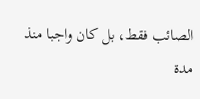الصائب فقط، بل كان واجبا منذ مدة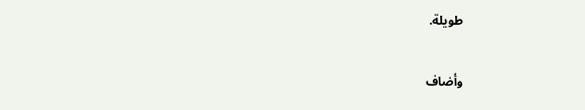طويلة.


وأضاف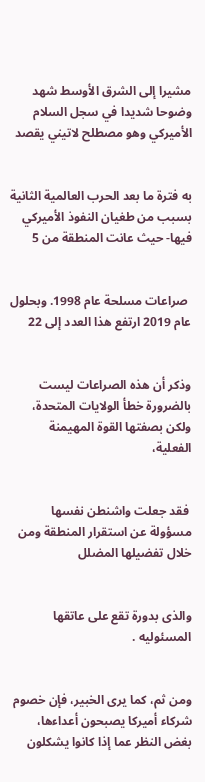مشيرا إلى الشرق الأوسط شهد وضوحا شديدا في سجل السلام الأميركي وهو مصطلح لاتيني يقصد


به فترة ما بعد الحرب العالمية الثانية بسبب من طغيان النفوذ الأميركي فيها- حيث عانت المنطقة من 5


 صراعات مسلحة عام 1998. وبحلول عام 2019 ارتفع هذا العدد إلى 22


وذكر أن هذه الصراعات ليست بالضرورة خطأ الولايات المتحدة، ولكن بصفتها القوة المهيمنة الفعلية،


 فقد جعلت واشنطن نفسها مسؤولة عن استقرار المنطقة ومن خلال تفضيلها المضلل


والذى بدورة تقع على عاتقها المسئوليه .


ومن ثم، كما يرى الخبير، فإن خصوم شركاء أميركا يصبحون أعداءها، بغض النظر عما إذا كانوا يشكلون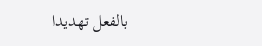بالفعل تهديدا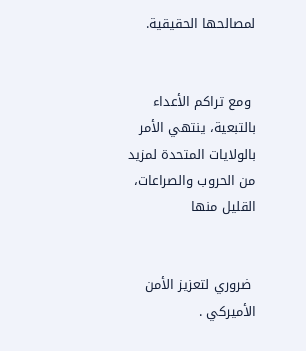لمصالحها الحقيقية.


 ومع تراكم الأعداء بالتبعية، ينتهي الأمر بالولايات المتحدة لمزيد من الحروب والصراعات، القليل منها


 ضروري لتعزيز الأمن الأميركي .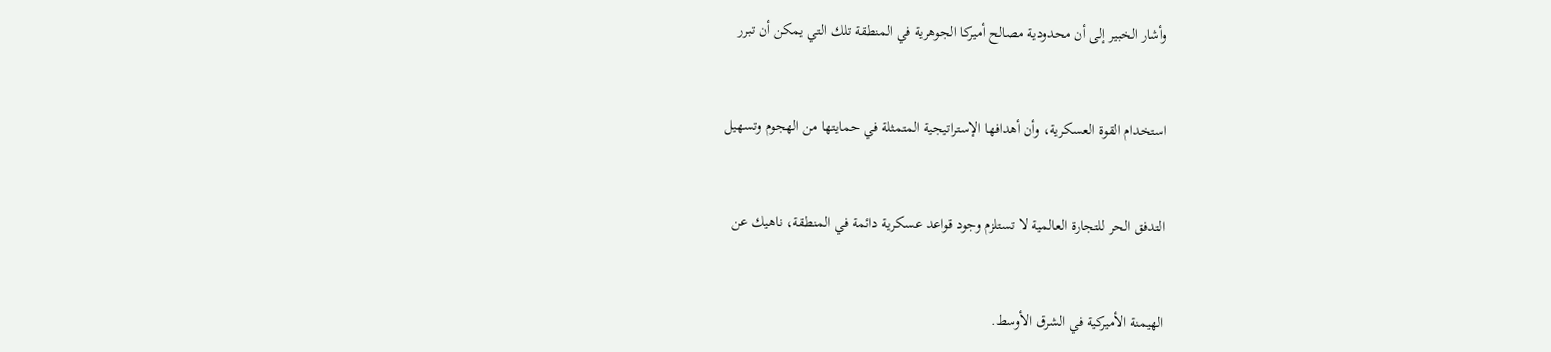وأشار الخبير إلى أن محدودية مصالح أميركا الجوهرية في المنطقة تلك التي يمكن أن تبرر


استخدام القوة العسكرية، وأن أهدافها الإستراتيجية المتمثلة في حمايتها من الهجوم وتسهيل


التدفق الحر للتجارة العالمية لا تستلزم وجود قواعد عسكرية دائمة في المنطقة، ناهيك عن


الهيمنة الأميركية في الشرق الأوسط.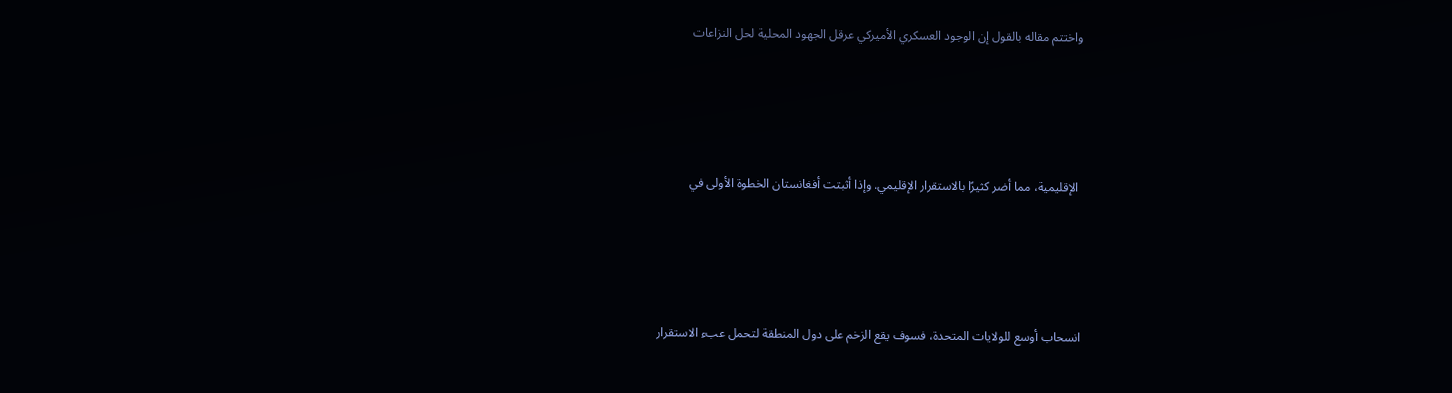واختتم مقاله بالقول إن الوجود العسكري الأميركي عرقل الجهود المحلية لحل النزاعات





 الإقليمية، مما أضر كثيرًا بالاستقرار الإقليمي. وإذا أثبتت أفغانستان الخطوة الأولى في





انسحاب أوسع للولايات المتحدة، فسوف يقع الزخم على دول المنطقة لتحمل عبء الاستقرار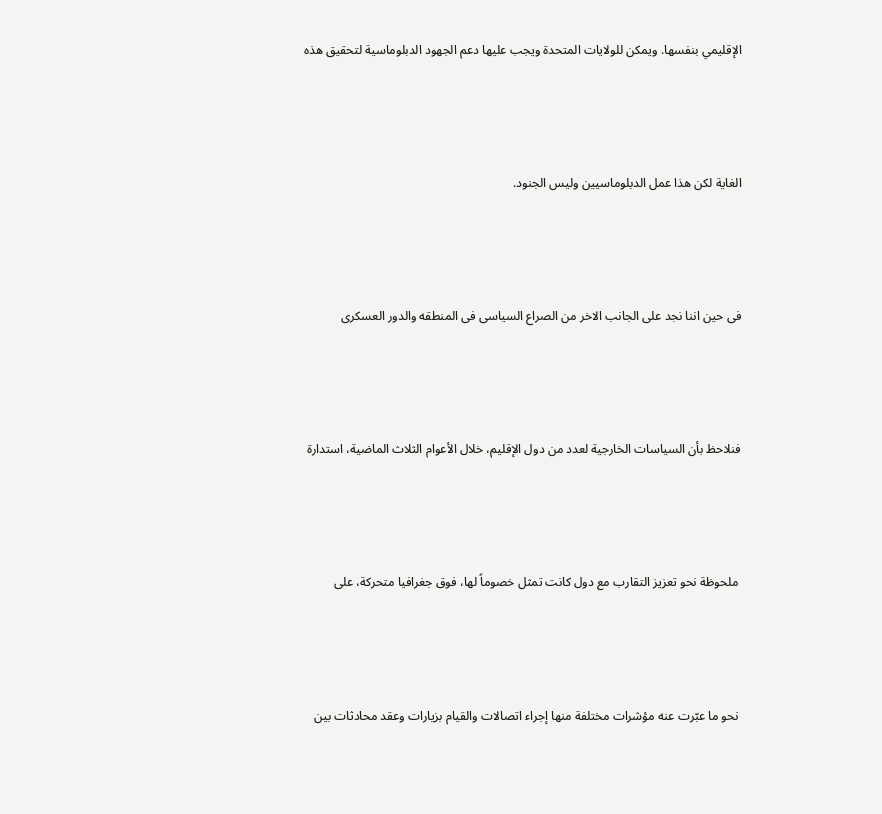الإقليمي بنفسها. ويمكن للولايات المتحدة ويجب عليها دعم الجهود الدبلوماسية لتحقيق هذه





الغاية لكن هذا عمل الدبلوماسيين وليس الجنود.





فى حين اننا نجد على الجانب الاخر من الصراع السياسى فى المنطقه والدور العسكرى





فنلاحظ بأن السياسات الخارجية لعدد من دول الإقليم، خلال الأعوام الثلاث الماضية، استدارة





 ملحوظة نحو تعزيز التقارب مع دول كانت تمثل خصوماً لها، فوق جغرافيا متحركة، على





 نحو ما عبّرت عنه مؤشرات مختلفة منها إجراء اتصالات والقيام بزيارات وعقد محادثات بين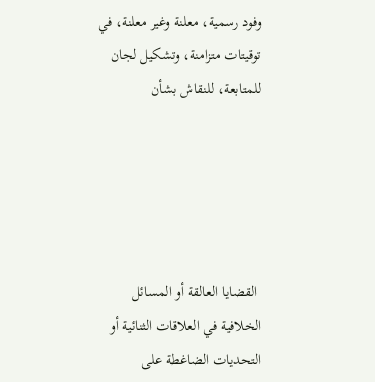وفود رسمية، معلنة وغير معلنة، في توقيتات متزامنة، وتشكيل لجان للمتابعة، للنقاش بشأن





 القضايا العالقة أو المسائل الخلافية في العلاقات الثنائية أو التحديات الضاغطة على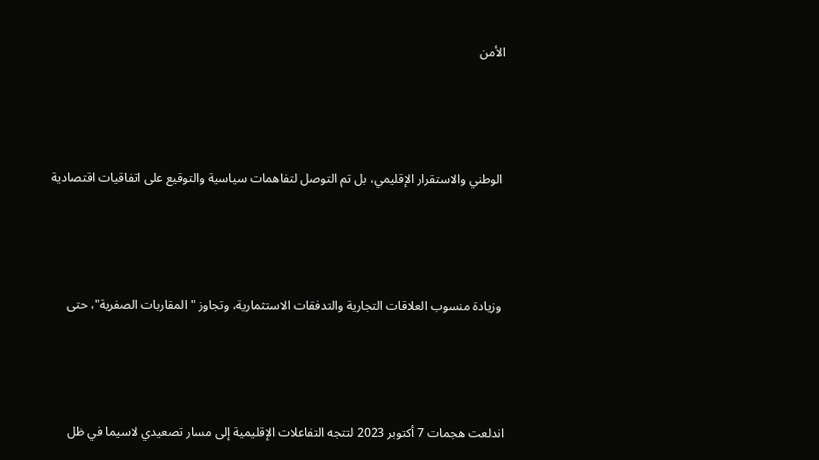الأمن





 الوطني والاستقرار الإقليمي، بل تم التوصل لتفاهمات سياسية والتوقيع على اتفاقيات اقتصادية





 وزيادة منسوب العلاقات التجارية والتدفقات الاستثمارية، وتجاوز "المقاربات الصفرية"، حتى





اندلعت هجمات 7 أكتوبر 2023 لتتجه التفاعلات الإقليمية إلى مسار تصعيدي لاسيما في ظل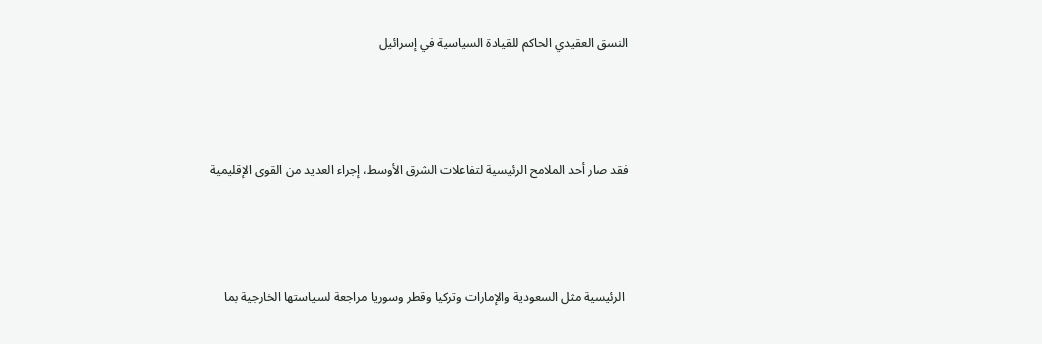النسق العقيدي الحاكم للقيادة السياسية في إسرائيل





فقد صار أحد الملامح الرئيسية لتفاعلات الشرق الأوسط، إجراء العديد من القوى الإقليمية





 الرئيسية مثل السعودية والإمارات وتركيا وقطر وسوريا مراجعة لسياستها الخارجية بما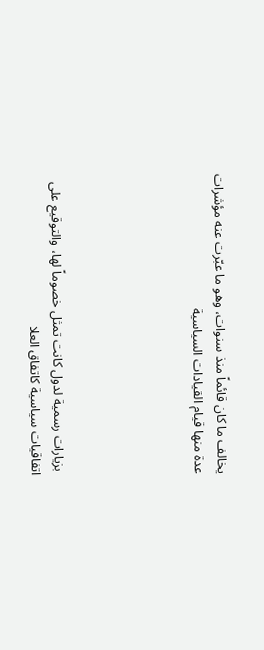يخالف ما كان قائماً منذ سنوات، وهو ما عبّرت عنه مؤشرات عدة منها قيام القيادات السياسية





 بزيارات رسمية لدول كانت تمثل خصوماً لها، والتوقيع على اتفاقيات سياسية كاتفاق العلا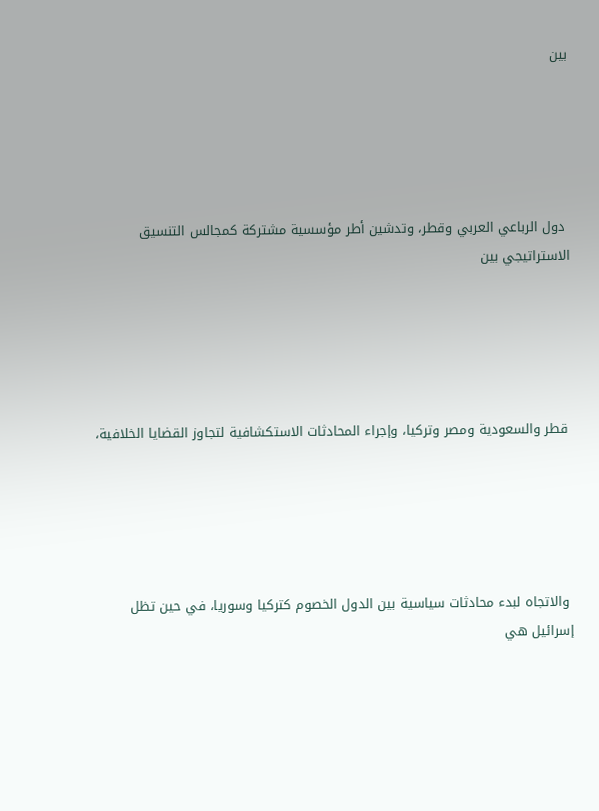بين





 دول الرباعي العربي وقطر، وتدشين أطر مؤسسية مشتركة كمجالس التنسيق الاستراتيجي بين





 قطر والسعودية ومصر وتركيا، وإجراء المحادثات الاستكشافية لتجاوز القضايا الخلافية،





 والاتجاه لبدء محادثات سياسية بين الدول الخصوم كتركيا وسوريا، في حين تظل إسرائيل هي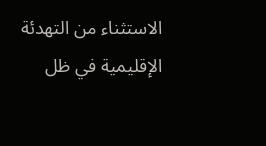الاستثناء من التهدئة الإقليمية في ظل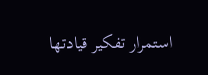استمرار تفكير قيادتها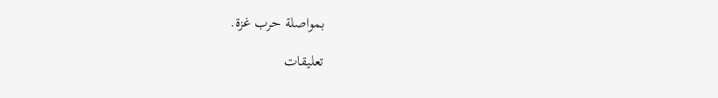بمواصلة حرب غزة.

تعليقات